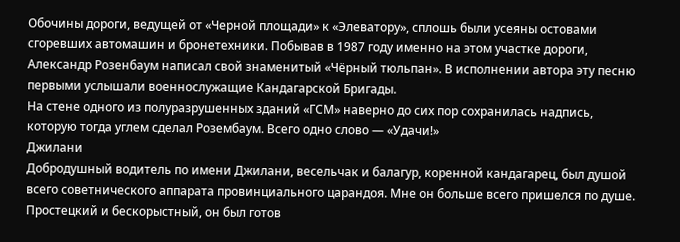Обочины дороги, ведущей от «Черной площади» к «Элеватору», сплошь были усеяны остовами сгоревших автомашин и бронетехники. Побывав в 1987 году именно на этом участке дороги, Александр Розенбаум написал свой знаменитый «Чёрный тюльпан». В исполнении автора эту песню первыми услышали военнослужащие Кандагарской Бригады.
На стене одного из полуразрушенных зданий «ГСМ» наверно до сих пор сохранилась надпись, которую тогда углем сделал Розембаум. Всего одно слово — «Удачи!»
Джилани
Добродушный водитель по имени Джилани, весельчак и балагур, коренной кандагарец, был душой всего советнического аппарата провинциального царандоя. Мне он больше всего пришелся по душе. Простецкий и бескорыстный, он был готов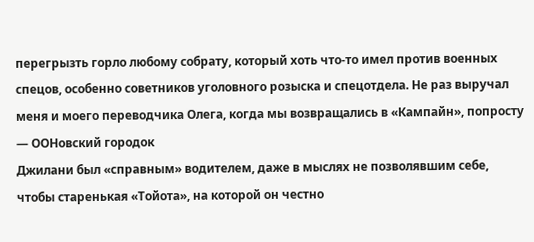перегрызть горло любому собрату, который хоть что-то имел против военных спецов, особенно советников уголовного розыска и спецотдела. Не раз выручал меня и моего переводчика Олега, когда мы возвращались в «Кампайн», попросту — ООНовский городок
Джилани был «справным» водителем, даже в мыслях не позволявшим себе, чтобы старенькая «Тойота», на которой он честно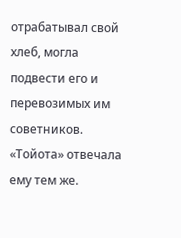отрабатывал свой хлеб, могла подвести его и перевозимых им советников. «Тойота» отвечала ему тем же.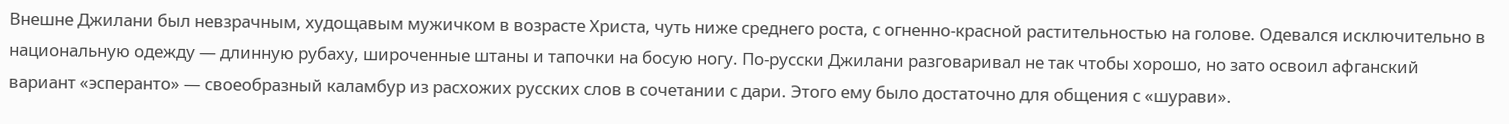Внешне Джилани был невзрачным, худощавым мужичком в возрасте Христа, чуть ниже среднего роста, с огненно-красной растительностью на голове. Одевался исключительно в национальную одежду — длинную рубаху, широченные штаны и тапочки на босую ногу. По-русски Джилани разговаривал не так чтобы хорошо, но зато освоил афганский вариант «эсперанто» — своеобразный каламбур из расхожих русских слов в сочетании с дари. Этого ему было достаточно для общения с «шурави».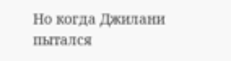Но когда Джилани пытался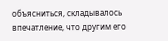объясниться, складывалось впечатление, что другим его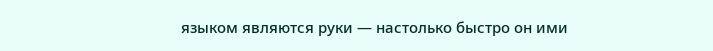языком являются руки — настолько быстро он ими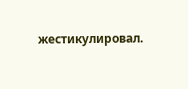жестикулировал.